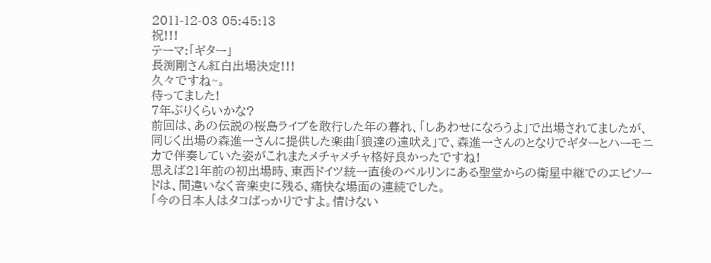2011-12-03 05:45:13
祝!!!
テーマ:「ギター」
長渕剛さん紅白出場決定!!!
久々ですね~。
待ってました!
7年ぶりくらいかな?
前回は、あの伝説の桜島ライブを敢行した年の暮れ、「しあわせになろうよ」で出場されてましたが、同じく出場の森進一さんに提供した楽曲「狼達の遠吠え」で、森進一さんのとなりでギターとハーモニカで伴奏していた姿がこれまたメチャメチャ格好良かったですね!
思えば21年前の初出場時、東西ドイツ統一直後のベルリンにある聖堂からの衛星中継でのエピソードは、間違いなく音楽史に残る、痛快な場面の連続でした。
「今の日本人はタコばっかりですよ。情けない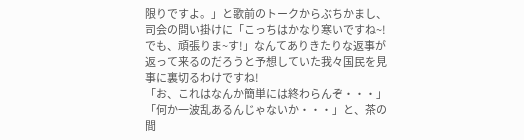限りですよ。」と歌前のトークからぶちかまし、司会の問い掛けに「こっちはかなり寒いですね~!でも、頑張りま~す!」なんてありきたりな返事が返って来るのだろうと予想していた我々国民を見事に裏切るわけですね!
「お、これはなんか簡単には終わらんぞ・・・」「何か一波乱あるんじゃないか・・・」と、茶の間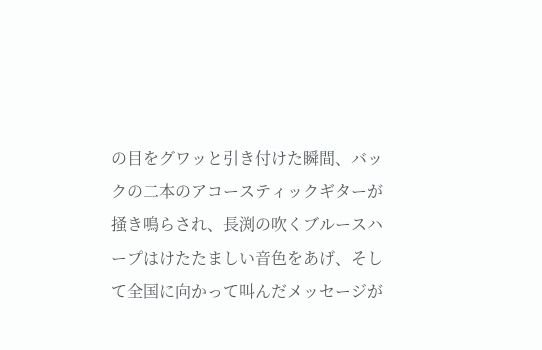の目をグワッと引き付けた瞬間、バックの二本のアコースティックギターが掻き鳴らされ、長渕の吹くブルースハープはけたたましい音色をあげ、そして全国に向かって叫んだメッセージが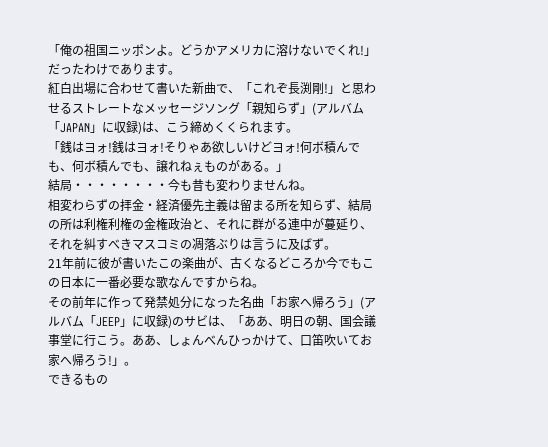「俺の祖国ニッポンよ。どうかアメリカに溶けないでくれ!」だったわけであります。
紅白出場に合わせて書いた新曲で、「これぞ長渕剛!」と思わせるストレートなメッセージソング「親知らず」(アルバム「JAPAN」に収録)は、こう締めくくられます。
「銭はヨォ!銭はヨォ!そりゃあ欲しいけどヨォ!何ボ積んでも、何ボ積んでも、譲れねぇものがある。」
結局・・・・・・・・今も昔も変わりませんね。
相変わらずの拝金・経済優先主義は留まる所を知らず、結局の所は利権利権の金権政治と、それに群がる連中が蔓延り、それを糾すべきマスコミの凋落ぶりは言うに及ばず。
21年前に彼が書いたこの楽曲が、古くなるどころか今でもこの日本に一番必要な歌なんですからね。
その前年に作って発禁処分になった名曲「お家へ帰ろう」(アルバム「JEEP」に収録)のサビは、「ああ、明日の朝、国会議事堂に行こう。ああ、しょんべんひっかけて、口笛吹いてお家へ帰ろう!」。
できるもの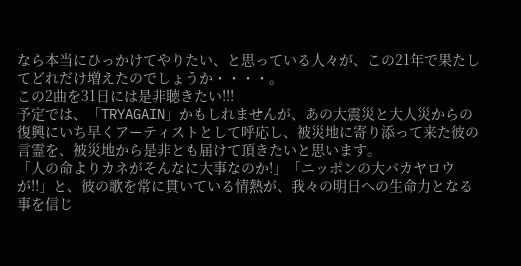なら本当にひっかけてやりたい、と思っている人々が、この21年で果たしてどれだけ増えたのでしょうか・・・・。
この2曲を31日には是非聴きたい!!!
予定では、「TRYAGAIN」かもしれませんが、あの大震災と大人災からの復興にいち早くアーティストとして呼応し、被災地に寄り添って来た彼の言霊を、被災地から是非とも届けて頂きたいと思います。
「人の命よりカネがそんなに大事なのか!」「ニッポンの大バカヤロウが!!」と、彼の歌を常に貫いている情熱が、我々の明日への生命力となる事を信じ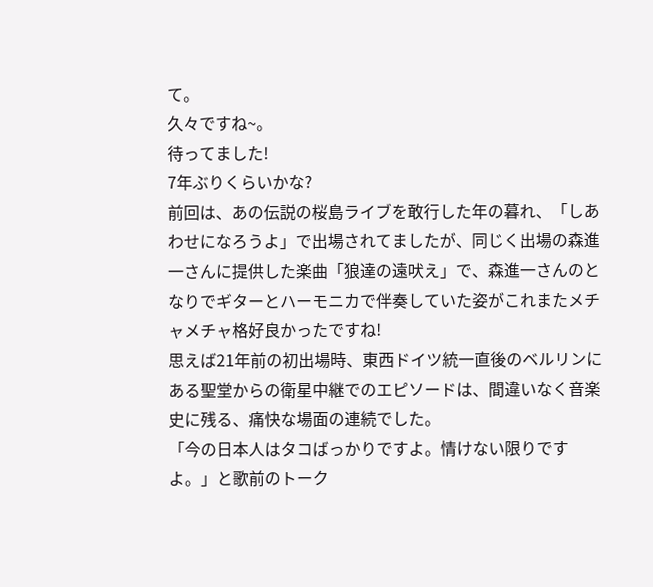て。
久々ですね~。
待ってました!
7年ぶりくらいかな?
前回は、あの伝説の桜島ライブを敢行した年の暮れ、「しあわせになろうよ」で出場されてましたが、同じく出場の森進一さんに提供した楽曲「狼達の遠吠え」で、森進一さんのとなりでギターとハーモニカで伴奏していた姿がこれまたメチャメチャ格好良かったですね!
思えば21年前の初出場時、東西ドイツ統一直後のベルリンにある聖堂からの衛星中継でのエピソードは、間違いなく音楽史に残る、痛快な場面の連続でした。
「今の日本人はタコばっかりですよ。情けない限りですよ。」と歌前のトーク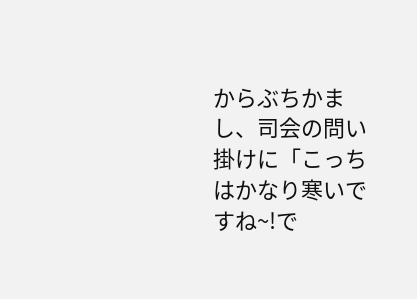からぶちかまし、司会の問い掛けに「こっちはかなり寒いですね~!で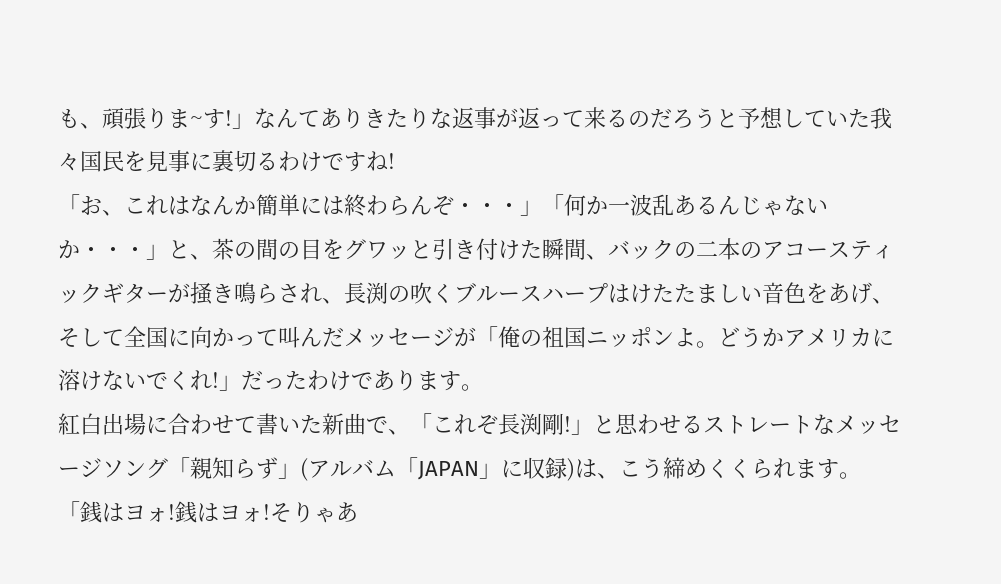も、頑張りま~す!」なんてありきたりな返事が返って来るのだろうと予想していた我々国民を見事に裏切るわけですね!
「お、これはなんか簡単には終わらんぞ・・・」「何か一波乱あるんじゃないか・・・」と、茶の間の目をグワッと引き付けた瞬間、バックの二本のアコースティックギターが掻き鳴らされ、長渕の吹くブルースハープはけたたましい音色をあげ、そして全国に向かって叫んだメッセージが「俺の祖国ニッポンよ。どうかアメリカに溶けないでくれ!」だったわけであります。
紅白出場に合わせて書いた新曲で、「これぞ長渕剛!」と思わせるストレートなメッセージソング「親知らず」(アルバム「JAPAN」に収録)は、こう締めくくられます。
「銭はヨォ!銭はヨォ!そりゃあ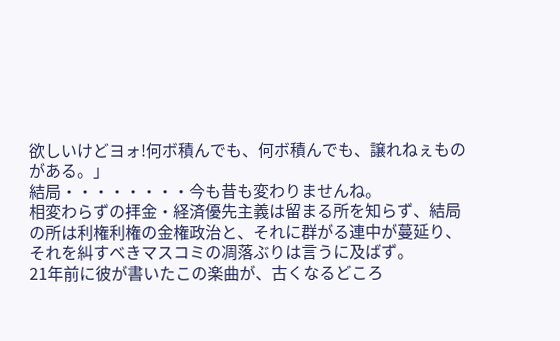欲しいけどヨォ!何ボ積んでも、何ボ積んでも、譲れねぇものがある。」
結局・・・・・・・・今も昔も変わりませんね。
相変わらずの拝金・経済優先主義は留まる所を知らず、結局の所は利権利権の金権政治と、それに群がる連中が蔓延り、それを糾すべきマスコミの凋落ぶりは言うに及ばず。
21年前に彼が書いたこの楽曲が、古くなるどころ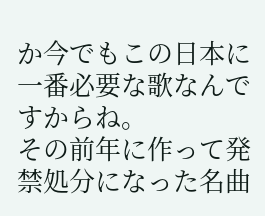か今でもこの日本に一番必要な歌なんですからね。
その前年に作って発禁処分になった名曲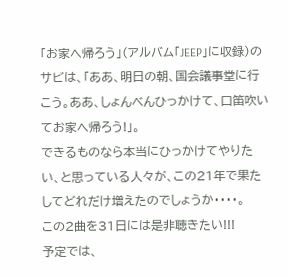「お家へ帰ろう」(アルバム「JEEP」に収録)のサビは、「ああ、明日の朝、国会議事堂に行こう。ああ、しょんべんひっかけて、口笛吹いてお家へ帰ろう!」。
できるものなら本当にひっかけてやりたい、と思っている人々が、この21年で果たしてどれだけ増えたのでしょうか・・・・。
この2曲を31日には是非聴きたい!!!
予定では、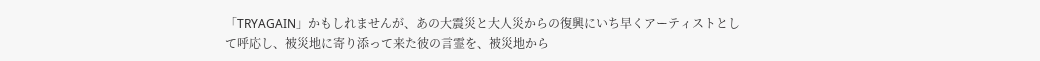「TRYAGAIN」かもしれませんが、あの大震災と大人災からの復興にいち早くアーティストとして呼応し、被災地に寄り添って来た彼の言霊を、被災地から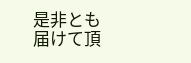是非とも届けて頂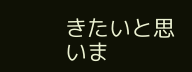きたいと思いま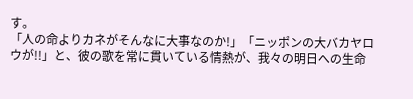す。
「人の命よりカネがそんなに大事なのか!」「ニッポンの大バカヤロウが!!」と、彼の歌を常に貫いている情熱が、我々の明日への生命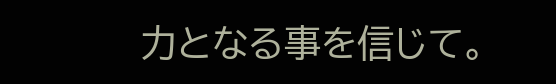力となる事を信じて。